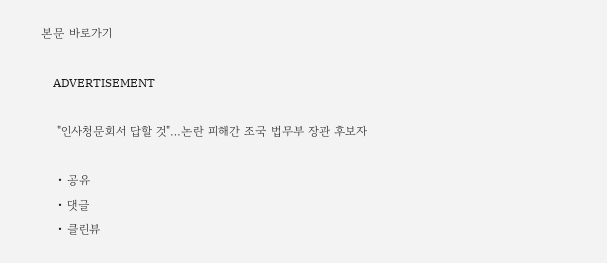본문 바로가기

    ADVERTISEMENT

    "인사청문회서 답할 것"…논란 피해간 조국 법무부 장관 후보자

    • 공유
    • 댓글
    • 클린뷰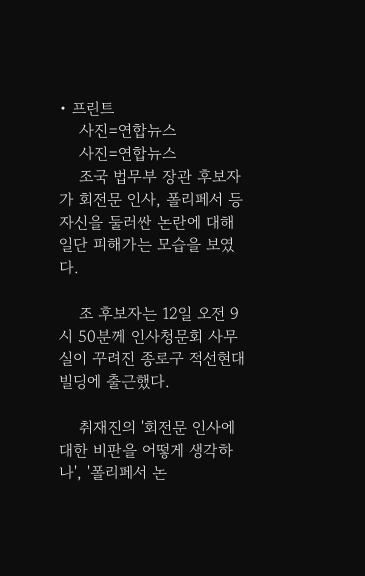• 프린트
    사진=연합뉴스
    사진=연합뉴스
    조국 법무부 장관 후보자가 회전문 인사, 폴리페서 등 자신을 둘러싼 논란에 대해 일단 피해가는 모습을 보였다.

    조 후보자는 12일 오전 9시 50분께 인사청문회 사무실이 꾸려진 종로구 적선현대빌딩에 출근했다.

    취재진의 '회전문 인사에 대한 비판을 어떻게 생각하나', '폴리페서 논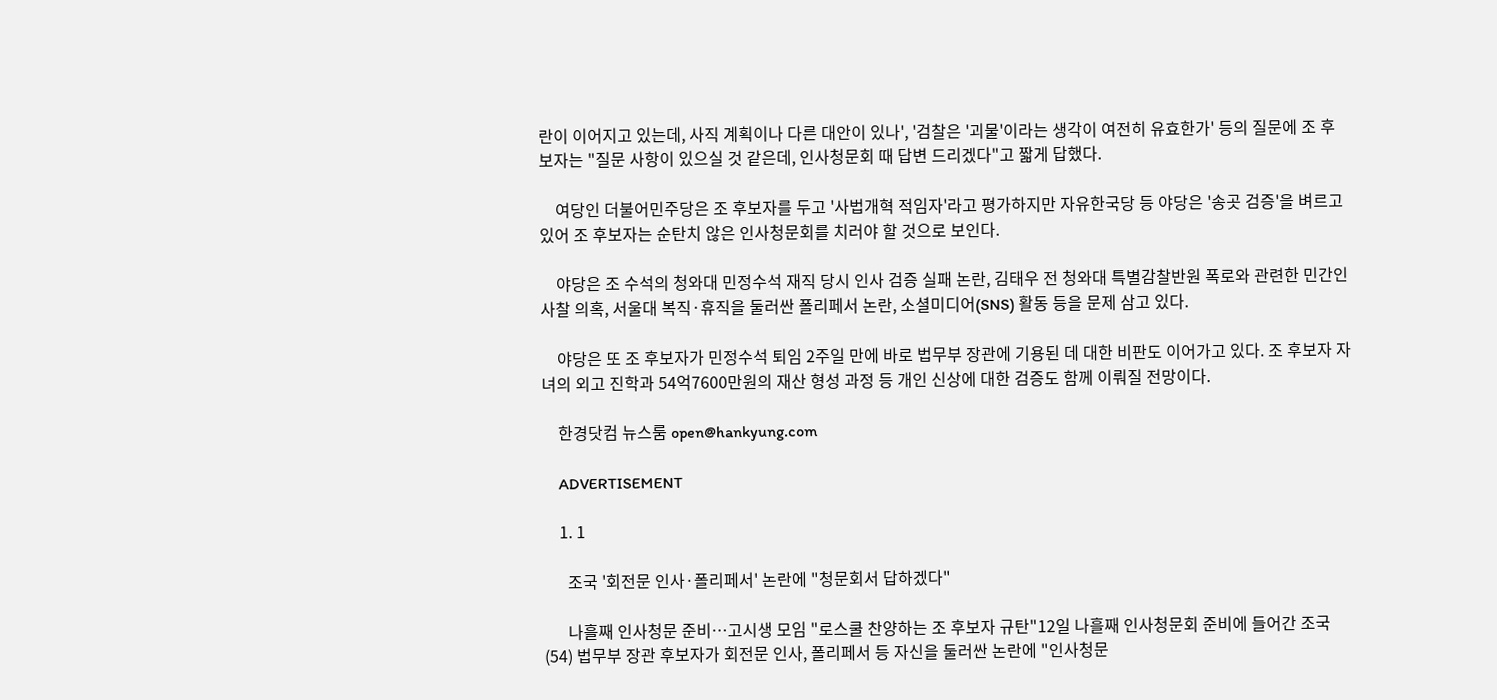란이 이어지고 있는데, 사직 계획이나 다른 대안이 있나', '검찰은 '괴물'이라는 생각이 여전히 유효한가' 등의 질문에 조 후보자는 "질문 사항이 있으실 것 같은데, 인사청문회 때 답변 드리겠다"고 짧게 답했다.

    여당인 더불어민주당은 조 후보자를 두고 '사법개혁 적임자'라고 평가하지만 자유한국당 등 야당은 '송곳 검증'을 벼르고 있어 조 후보자는 순탄치 않은 인사청문회를 치러야 할 것으로 보인다.

    야당은 조 수석의 청와대 민정수석 재직 당시 인사 검증 실패 논란, 김태우 전 청와대 특별감찰반원 폭로와 관련한 민간인 사찰 의혹, 서울대 복직·휴직을 둘러싼 폴리페서 논란, 소셜미디어(SNS) 활동 등을 문제 삼고 있다.

    야당은 또 조 후보자가 민정수석 퇴임 2주일 만에 바로 법무부 장관에 기용된 데 대한 비판도 이어가고 있다. 조 후보자 자녀의 외고 진학과 54억7600만원의 재산 형성 과정 등 개인 신상에 대한 검증도 함께 이뤄질 전망이다.

    한경닷컴 뉴스룸 open@hankyung.com

    ADVERTISEMENT

    1. 1

      조국 '회전문 인사·폴리페서' 논란에 "청문회서 답하겠다"

      나흘째 인사청문 준비…고시생 모임 "로스쿨 찬양하는 조 후보자 규탄"12일 나흘째 인사청문회 준비에 들어간 조국(54) 법무부 장관 후보자가 회전문 인사, 폴리페서 등 자신을 둘러싼 논란에 "인사청문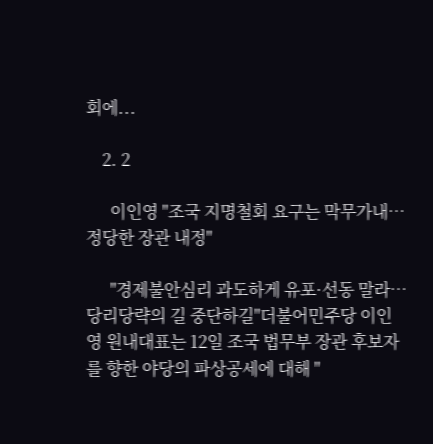회에...

    2. 2

      이인영 "조국 지명철회 요구는 막무가내…정당한 장관 내정"

      "경제불안심리 과도하게 유포·선동 말라…당리당략의 길 중단하길"더불어민주당 이인영 원내대표는 12일 조국 법무부 장관 후보자를 향한 야당의 파상공세에 대해 "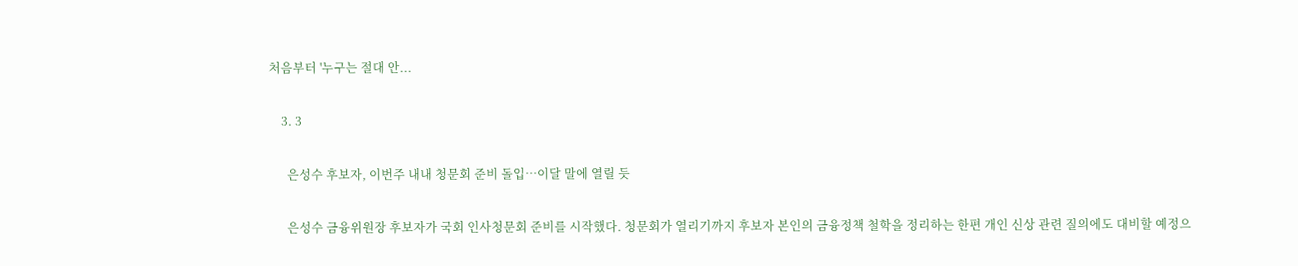처음부터 '누구는 절대 안...

    3. 3

      은성수 후보자, 이번주 내내 청문회 준비 돌입…이달 말에 열릴 듯

      은성수 금융위원장 후보자가 국회 인사청문회 준비를 시작했다. 청문회가 열리기까지 후보자 본인의 금융정책 철학을 정리하는 한편 개인 신상 관련 질의에도 대비할 예정으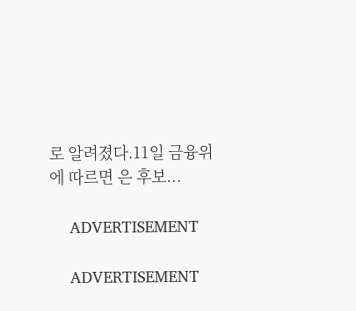로 알려졌다.11일 금융위에 따르면 은 후보...

    ADVERTISEMENT

    ADVERTISEMENT